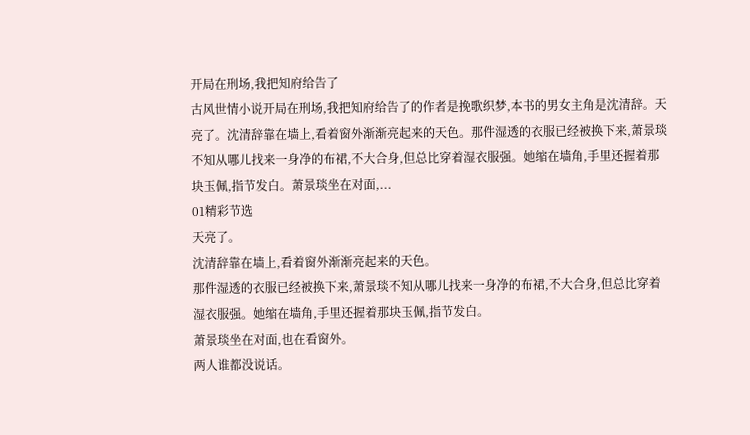开局在刑场,我把知府给告了
古风世情小说开局在刑场,我把知府给告了的作者是挽歌织梦,本书的男女主角是沈清辞。天亮了。沈清辞靠在墙上,看着窗外渐渐亮起来的天色。那件湿透的衣服已经被换下来,萧景琰不知从哪儿找来一身净的布裙,不大合身,但总比穿着湿衣服强。她缩在墙角,手里还握着那块玉佩,指节发白。萧景琰坐在对面,...
01精彩节选
天亮了。
沈清辞靠在墙上,看着窗外渐渐亮起来的天色。
那件湿透的衣服已经被换下来,萧景琰不知从哪儿找来一身净的布裙,不大合身,但总比穿着湿衣服强。她缩在墙角,手里还握着那块玉佩,指节发白。
萧景琰坐在对面,也在看窗外。
两人谁都没说话。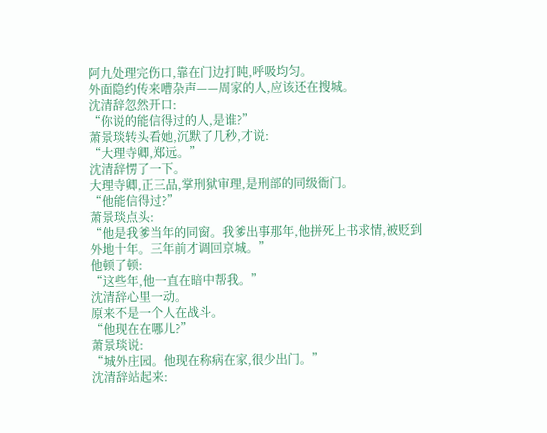阿九处理完伤口,靠在门边打盹,呼吸均匀。
外面隐约传来嘈杂声——周家的人,应该还在搜城。
沈清辞忽然开口:
“你说的能信得过的人,是谁?”
萧景琰转头看她,沉默了几秒,才说:
“大理寺卿,郑远。”
沈清辞愣了一下。
大理寺卿,正三品,掌刑狱审理,是刑部的同级衙门。
“他能信得过?”
萧景琰点头:
“他是我爹当年的同窗。我爹出事那年,他拼死上书求情,被贬到外地十年。三年前才调回京城。”
他顿了顿:
“这些年,他一直在暗中帮我。”
沈清辞心里一动。
原来不是一个人在战斗。
“他现在在哪儿?”
萧景琰说:
“城外庄园。他现在称病在家,很少出门。”
沈清辞站起来: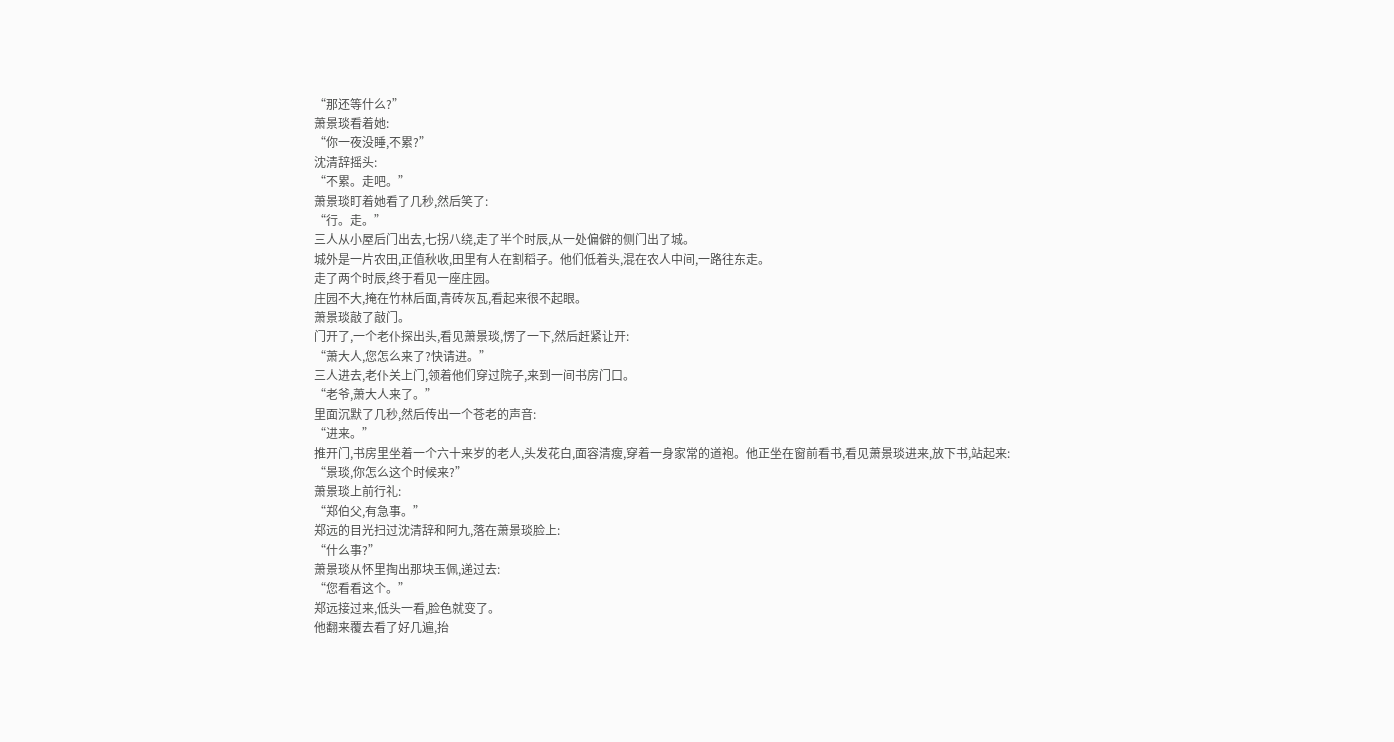“那还等什么?”
萧景琰看着她:
“你一夜没睡,不累?”
沈清辞摇头:
“不累。走吧。”
萧景琰盯着她看了几秒,然后笑了:
“行。走。”
三人从小屋后门出去,七拐八绕,走了半个时辰,从一处偏僻的侧门出了城。
城外是一片农田,正值秋收,田里有人在割稻子。他们低着头,混在农人中间,一路往东走。
走了两个时辰,终于看见一座庄园。
庄园不大,掩在竹林后面,青砖灰瓦,看起来很不起眼。
萧景琰敲了敲门。
门开了,一个老仆探出头,看见萧景琰,愣了一下,然后赶紧让开:
“萧大人,您怎么来了?快请进。”
三人进去,老仆关上门,领着他们穿过院子,来到一间书房门口。
“老爷,萧大人来了。”
里面沉默了几秒,然后传出一个苍老的声音:
“进来。”
推开门,书房里坐着一个六十来岁的老人,头发花白,面容清瘦,穿着一身家常的道袍。他正坐在窗前看书,看见萧景琰进来,放下书,站起来:
“景琰,你怎么这个时候来?”
萧景琰上前行礼:
“郑伯父,有急事。”
郑远的目光扫过沈清辞和阿九,落在萧景琰脸上:
“什么事?”
萧景琰从怀里掏出那块玉佩,递过去:
“您看看这个。”
郑远接过来,低头一看,脸色就变了。
他翻来覆去看了好几遍,抬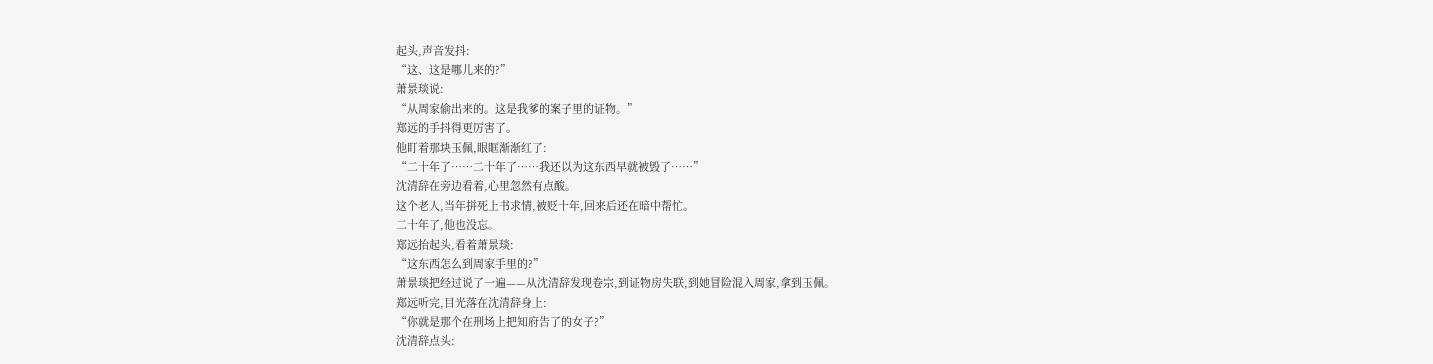起头,声音发抖:
“这、这是哪儿来的?”
萧景琰说:
“从周家偷出来的。这是我爹的案子里的证物。”
郑远的手抖得更厉害了。
他盯着那块玉佩,眼眶渐渐红了:
“二十年了……二十年了……我还以为这东西早就被毁了……”
沈清辞在旁边看着,心里忽然有点酸。
这个老人,当年拼死上书求情,被贬十年,回来后还在暗中帮忙。
二十年了,他也没忘。
郑远抬起头,看着萧景琰:
“这东西怎么到周家手里的?”
萧景琰把经过说了一遍——从沈清辞发现卷宗,到证物房失联,到她冒险混入周家,拿到玉佩。
郑远听完,目光落在沈清辞身上:
“你就是那个在刑场上把知府告了的女子?”
沈清辞点头: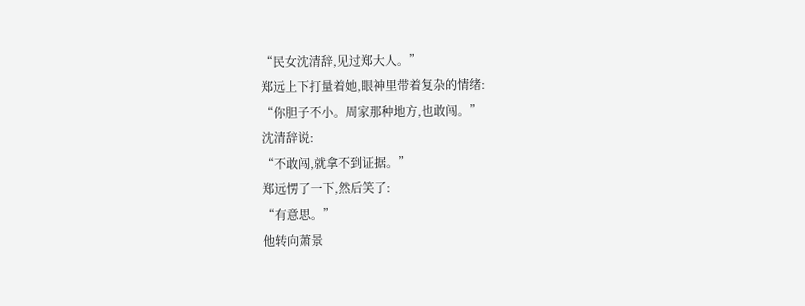“民女沈清辞,见过郑大人。”
郑远上下打量着她,眼神里带着复杂的情绪:
“你胆子不小。周家那种地方,也敢闯。”
沈清辞说:
“不敢闯,就拿不到证据。”
郑远愣了一下,然后笑了:
“有意思。”
他转向萧景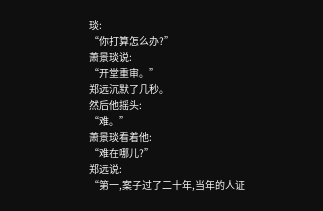琰:
“你打算怎么办?”
萧景琰说:
“开堂重审。”
郑远沉默了几秒。
然后他摇头:
“难。”
萧景琰看着他:
“难在哪儿?”
郑远说:
“第一,案子过了二十年,当年的人证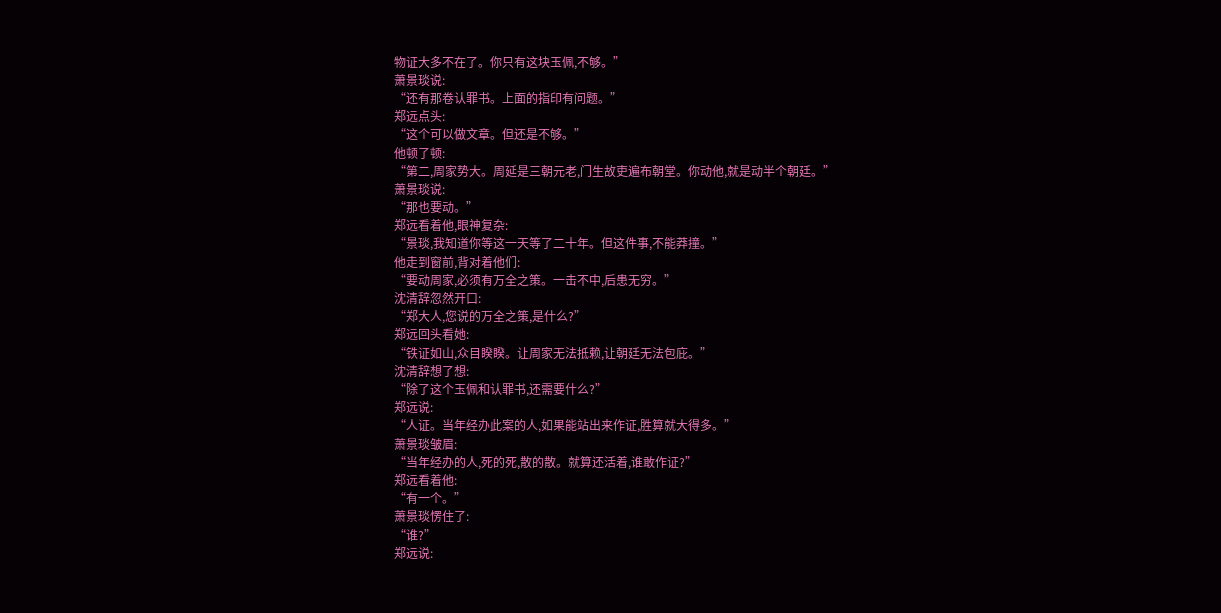物证大多不在了。你只有这块玉佩,不够。”
萧景琰说:
“还有那卷认罪书。上面的指印有问题。”
郑远点头:
“这个可以做文章。但还是不够。”
他顿了顿:
“第二,周家势大。周延是三朝元老,门生故吏遍布朝堂。你动他,就是动半个朝廷。”
萧景琰说:
“那也要动。”
郑远看着他,眼神复杂:
“景琰,我知道你等这一天等了二十年。但这件事,不能莽撞。”
他走到窗前,背对着他们:
“要动周家,必须有万全之策。一击不中,后患无穷。”
沈清辞忽然开口:
“郑大人,您说的万全之策,是什么?”
郑远回头看她:
“铁证如山,众目睽睽。让周家无法抵赖,让朝廷无法包庇。”
沈清辞想了想:
“除了这个玉佩和认罪书,还需要什么?”
郑远说:
“人证。当年经办此案的人,如果能站出来作证,胜算就大得多。”
萧景琰皱眉:
“当年经办的人,死的死,散的散。就算还活着,谁敢作证?”
郑远看着他:
“有一个。”
萧景琰愣住了:
“谁?”
郑远说: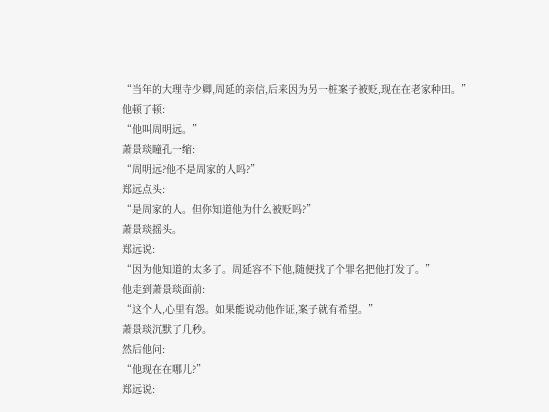“当年的大理寺少卿,周延的亲信,后来因为另一桩案子被贬,现在在老家种田。”
他顿了顿:
“他叫周明远。”
萧景琰瞳孔一缩:
“周明远?他不是周家的人吗?”
郑远点头:
“是周家的人。但你知道他为什么被贬吗?”
萧景琰摇头。
郑远说:
“因为他知道的太多了。周延容不下他,随便找了个罪名把他打发了。”
他走到萧景琰面前:
“这个人,心里有怨。如果能说动他作证,案子就有希望。”
萧景琰沉默了几秒。
然后他问:
“他现在在哪儿?”
郑远说: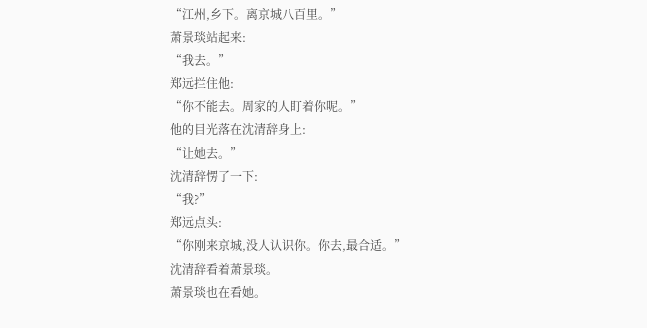“江州,乡下。离京城八百里。”
萧景琰站起来:
“我去。”
郑远拦住他:
“你不能去。周家的人盯着你呢。”
他的目光落在沈清辞身上:
“让她去。”
沈清辞愣了一下:
“我?”
郑远点头:
“你刚来京城,没人认识你。你去,最合适。”
沈清辞看着萧景琰。
萧景琰也在看她。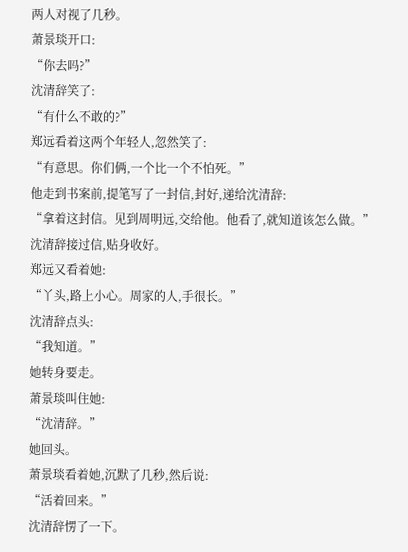两人对视了几秒。
萧景琰开口:
“你去吗?”
沈清辞笑了:
“有什么不敢的?”
郑远看着这两个年轻人,忽然笑了:
“有意思。你们俩,一个比一个不怕死。”
他走到书案前,提笔写了一封信,封好,递给沈清辞:
“拿着这封信。见到周明远,交给他。他看了,就知道该怎么做。”
沈清辞接过信,贴身收好。
郑远又看着她:
“丫头,路上小心。周家的人,手很长。”
沈清辞点头:
“我知道。”
她转身要走。
萧景琰叫住她:
“沈清辞。”
她回头。
萧景琰看着她,沉默了几秒,然后说:
“活着回来。”
沈清辞愣了一下。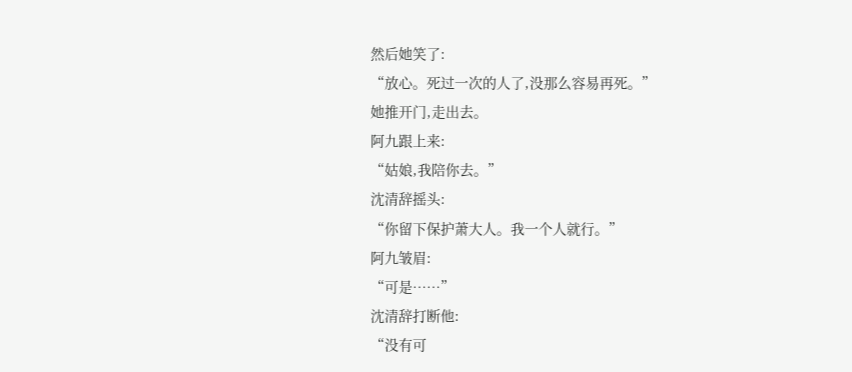然后她笑了:
“放心。死过一次的人了,没那么容易再死。”
她推开门,走出去。
阿九跟上来:
“姑娘,我陪你去。”
沈清辞摇头:
“你留下保护萧大人。我一个人就行。”
阿九皱眉:
“可是……”
沈清辞打断他:
“没有可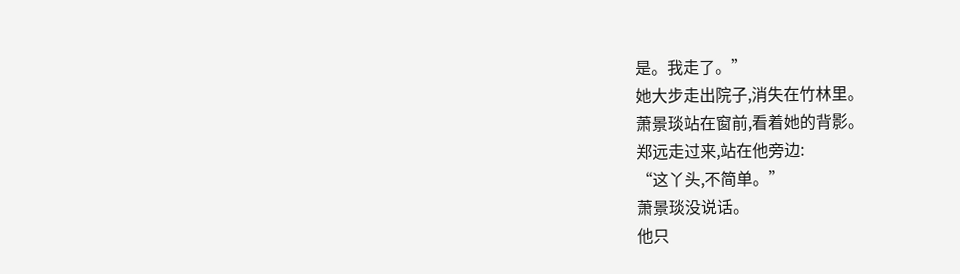是。我走了。”
她大步走出院子,消失在竹林里。
萧景琰站在窗前,看着她的背影。
郑远走过来,站在他旁边:
“这丫头,不简单。”
萧景琰没说话。
他只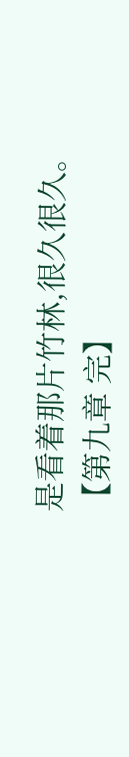是看着那片竹林,很久很久。
【第九章 完】